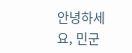안녕하세요, 민군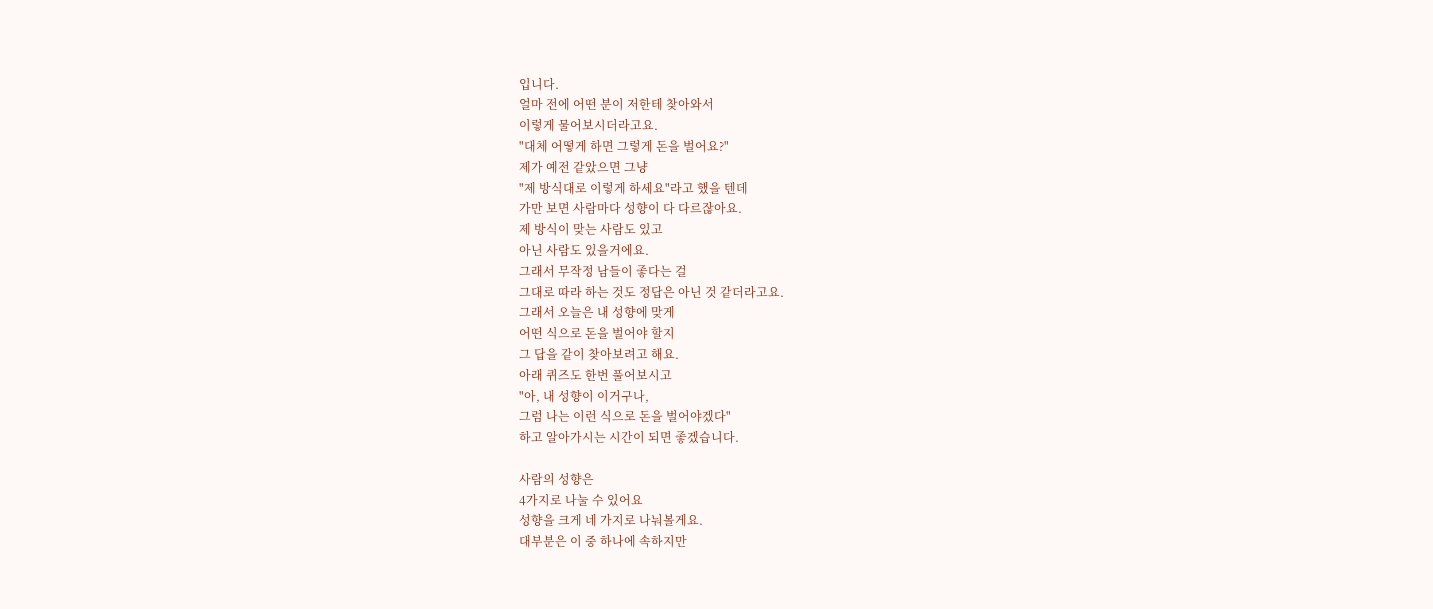입니다.
얼마 전에 어떤 분이 저한테 찾아와서
이렇게 물어보시더라고요.
"대체 어떻게 하면 그렇게 돈을 벌어요?"
제가 예전 같았으면 그냥
"제 방식대로 이렇게 하세요"라고 했을 텐데
가만 보면 사람마다 성향이 다 다르잖아요.
제 방식이 맞는 사람도 있고
아닌 사람도 있을거에요.
그래서 무작정 남들이 좋다는 걸
그대로 따라 하는 것도 정답은 아닌 것 같더라고요.
그래서 오늘은 내 성향에 맞게
어떤 식으로 돈을 벌어야 할지
그 답을 같이 찾아보려고 해요.
아래 퀴즈도 한번 풀어보시고
"아, 내 성향이 이거구나,
그럼 나는 이런 식으로 돈을 벌어야겠다"
하고 알아가시는 시간이 되면 좋겠습니다.

사람의 성향은
4가지로 나눌 수 있어요
성향을 크게 네 가지로 나눠볼게요.
대부분은 이 중 하나에 속하지만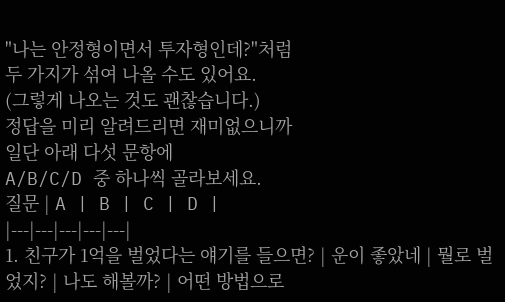"나는 안정형이면서 투자형인데?"처럼
두 가지가 섞여 나올 수도 있어요.
(그렇게 나오는 것도 괜찮습니다.)
정답을 미리 알려드리면 재미없으니까
일단 아래 다섯 문항에
A/B/C/D 중 하나씩 골라보세요.
질문 | A | B | C | D |
|---|---|---|---|---|
1. 친구가 1억을 벌었다는 얘기를 들으면? | 운이 좋았네 | 뭘로 벌었지? | 나도 해볼까? | 어떤 방법으로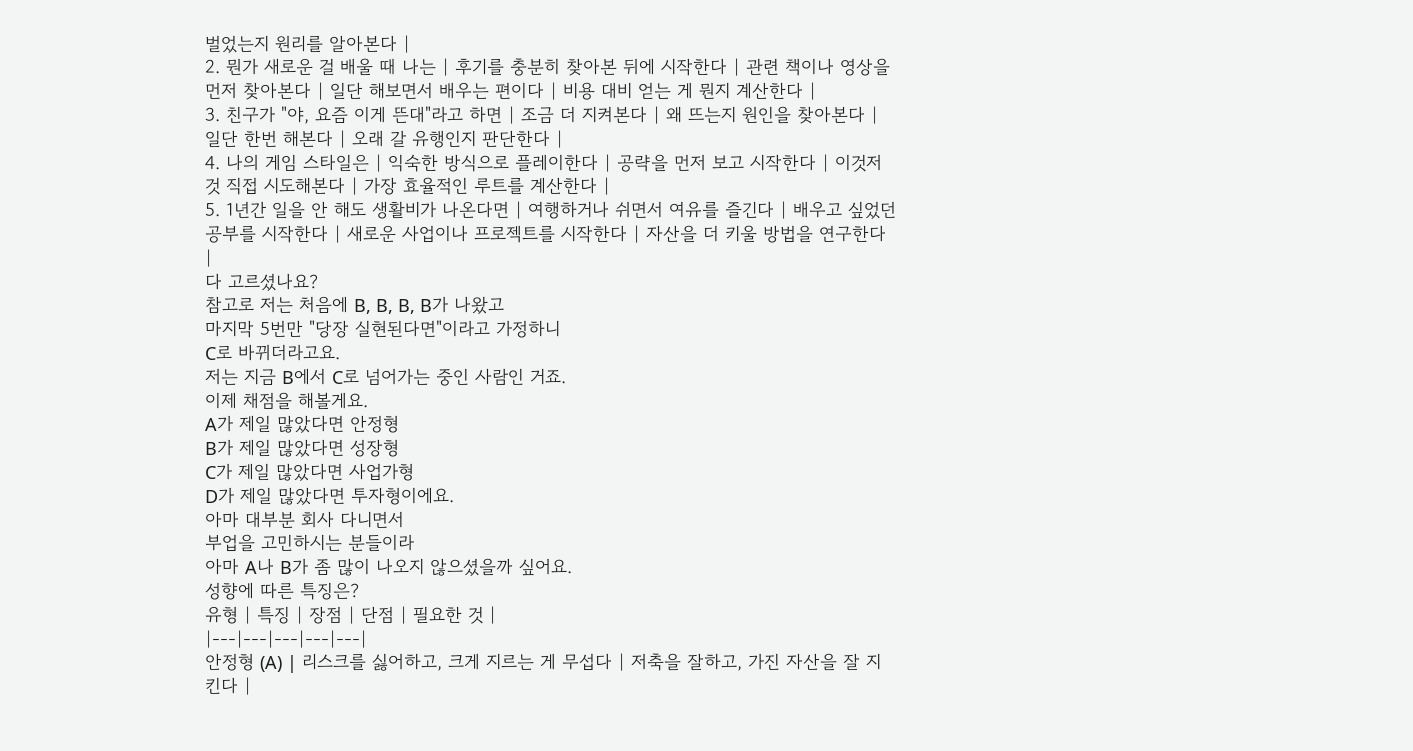벌었는지 원리를 알아본다 |
2. 뭔가 새로운 걸 배울 때 나는 | 후기를 충분히 찾아본 뒤에 시작한다 | 관련 책이나 영상을 먼저 찾아본다 | 일단 해보면서 배우는 편이다 | 비용 대비 얻는 게 뭔지 계산한다 |
3. 친구가 "야, 요즘 이게 뜬대"라고 하면 | 조금 더 지켜본다 | 왜 뜨는지 원인을 찾아본다 | 일단 한번 해본다 | 오래 갈 유행인지 판단한다 |
4. 나의 게임 스타일은 | 익숙한 방식으로 플레이한다 | 공략을 먼저 보고 시작한다 | 이것저것 직접 시도해본다 | 가장 효율적인 루트를 계산한다 |
5. 1년간 일을 안 해도 생활비가 나온다면 | 여행하거나 쉬면서 여유를 즐긴다 | 배우고 싶었던 공부를 시작한다 | 새로운 사업이나 프로젝트를 시작한다 | 자산을 더 키울 방법을 연구한다 |
다 고르셨나요?
참고로 저는 처음에 B, B, B, B가 나왔고
마지막 5번만 "당장 실현된다면"이라고 가정하니
C로 바뀌더라고요.
저는 지금 B에서 C로 넘어가는 중인 사람인 거죠.
이제 채점을 해볼게요.
A가 제일 많았다면 안정형
B가 제일 많았다면 성장형
C가 제일 많았다면 사업가형
D가 제일 많았다면 투자형이에요.
아마 대부분 회사 다니면서
부업을 고민하시는 분들이라
아마 A나 B가 좀 많이 나오지 않으셨을까 싶어요.
성향에 따른 특징은?
유형 | 특징 | 장점 | 단점 | 필요한 것 |
|---|---|---|---|---|
안정형 (A) | 리스크를 싫어하고, 크게 지르는 게 무섭다 | 저축을 잘하고, 가진 자산을 잘 지킨다 |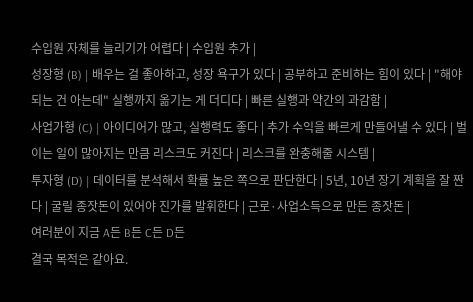수입원 자체를 늘리기가 어렵다 | 수입원 추가 |
성장형 (B) | 배우는 걸 좋아하고, 성장 욕구가 있다 | 공부하고 준비하는 힘이 있다 | "해야 되는 건 아는데" 실행까지 옮기는 게 더디다 | 빠른 실행과 약간의 과감함 |
사업가형 (C) | 아이디어가 많고, 실행력도 좋다 | 추가 수익을 빠르게 만들어낼 수 있다 | 벌이는 일이 많아지는 만큼 리스크도 커진다 | 리스크를 완충해줄 시스템 |
투자형 (D) | 데이터를 분석해서 확률 높은 쪽으로 판단한다 | 5년, 10년 장기 계획을 잘 짠다 | 굴릴 종잣돈이 있어야 진가를 발휘한다 | 근로·사업소득으로 만든 종잣돈 |
여러분이 지금 A든 B든 C든 D든
결국 목적은 같아요.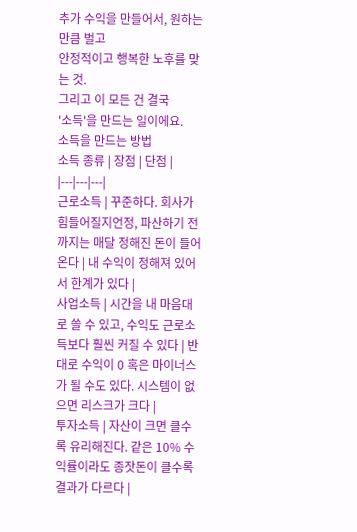추가 수익을 만들어서, 원하는 만큼 벌고
안정적이고 행복한 노후를 맞는 것.
그리고 이 모든 건 결국
'소득'을 만드는 일이에요.
소득을 만드는 방법
소득 종류 | 장점 | 단점 |
|---|---|---|
근로소득 | 꾸준하다. 회사가 힘들어질지언정, 파산하기 전까지는 매달 정해진 돈이 들어온다 | 내 수익이 정해져 있어서 한계가 있다 |
사업소득 | 시간을 내 마음대로 쓸 수 있고, 수익도 근로소득보다 훨씬 커질 수 있다 | 반대로 수익이 0 혹은 마이너스가 될 수도 있다. 시스템이 없으면 리스크가 크다 |
투자소득 | 자산이 크면 클수록 유리해진다. 같은 10% 수익률이라도 종잣돈이 클수록 결과가 다르다 |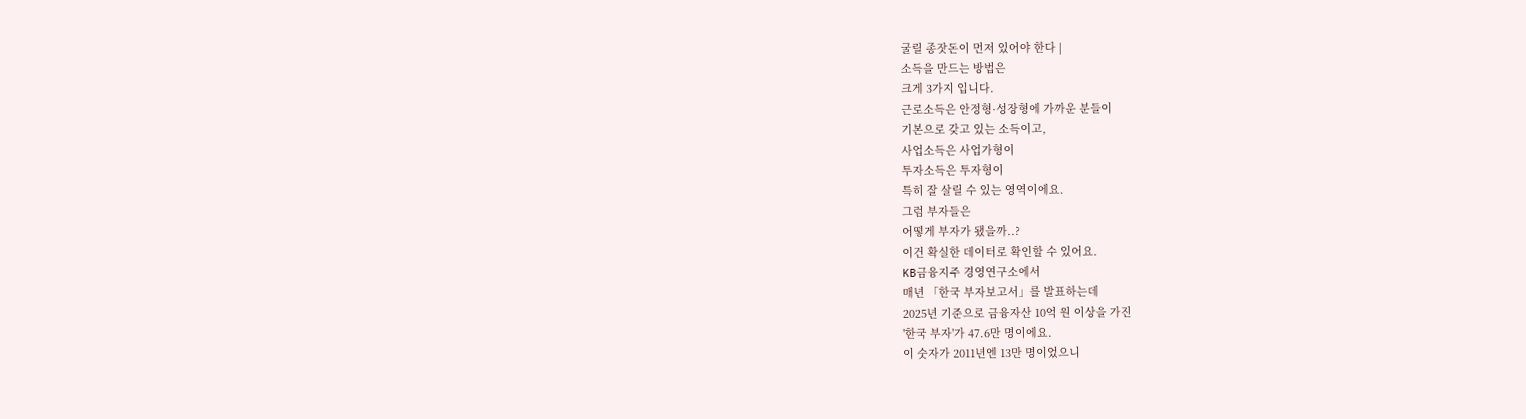굴릴 종잣돈이 먼저 있어야 한다 |
소득을 만드는 방법은
크게 3가지 입니다.
근로소득은 안정형·성장형에 가까운 분들이
기본으로 갖고 있는 소득이고,
사업소득은 사업가형이
투자소득은 투자형이
특히 잘 살릴 수 있는 영역이에요.
그럼 부자들은
어떻게 부자가 됐을까..?
이건 확실한 데이터로 확인할 수 있어요.
KB금융지주 경영연구소에서
매년 「한국 부자보고서」를 발표하는데
2025년 기준으로 금융자산 10억 원 이상을 가진
'한국 부자'가 47.6만 명이에요.
이 숫자가 2011년엔 13만 명이었으니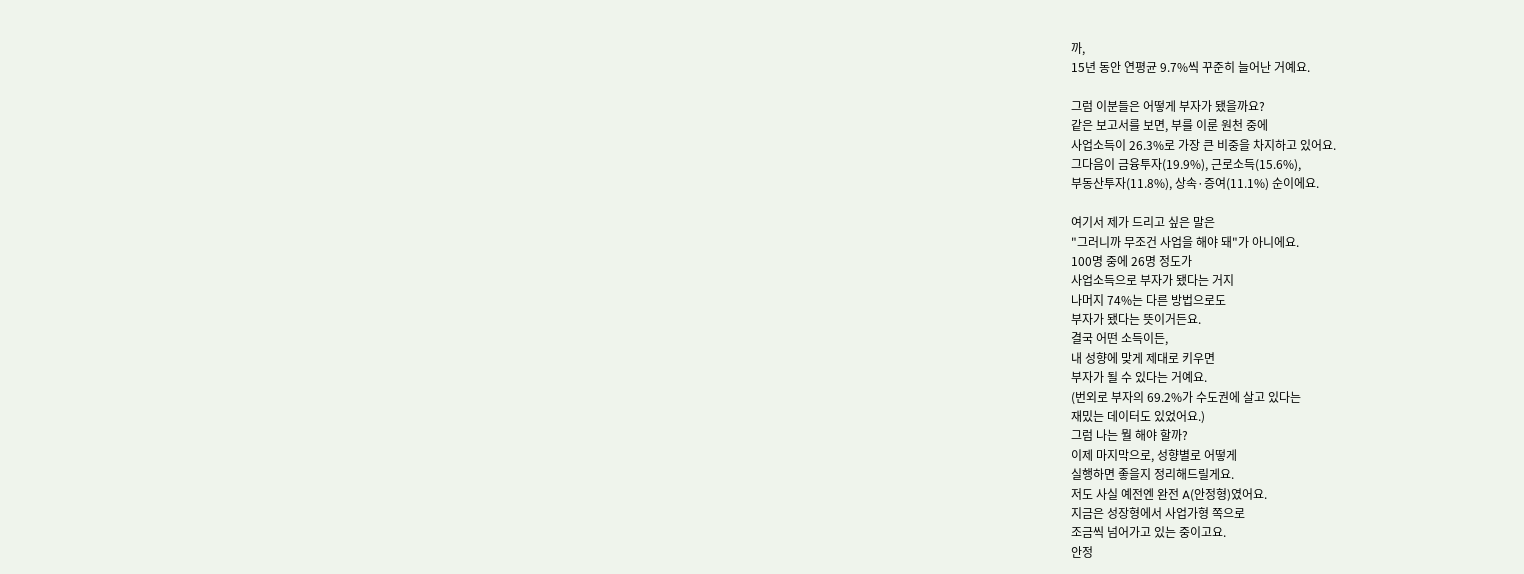까,
15년 동안 연평균 9.7%씩 꾸준히 늘어난 거예요.

그럼 이분들은 어떻게 부자가 됐을까요?
같은 보고서를 보면, 부를 이룬 원천 중에
사업소득이 26.3%로 가장 큰 비중을 차지하고 있어요.
그다음이 금융투자(19.9%), 근로소득(15.6%),
부동산투자(11.8%), 상속·증여(11.1%) 순이에요.

여기서 제가 드리고 싶은 말은
"그러니까 무조건 사업을 해야 돼"가 아니에요.
100명 중에 26명 정도가
사업소득으로 부자가 됐다는 거지
나머지 74%는 다른 방법으로도
부자가 됐다는 뜻이거든요.
결국 어떤 소득이든,
내 성향에 맞게 제대로 키우면
부자가 될 수 있다는 거예요.
(번외로 부자의 69.2%가 수도권에 살고 있다는
재밌는 데이터도 있었어요.)
그럼 나는 뭘 해야 할까?
이제 마지막으로, 성향별로 어떻게
실행하면 좋을지 정리해드릴게요.
저도 사실 예전엔 완전 A(안정형)였어요.
지금은 성장형에서 사업가형 쪽으로
조금씩 넘어가고 있는 중이고요.
안정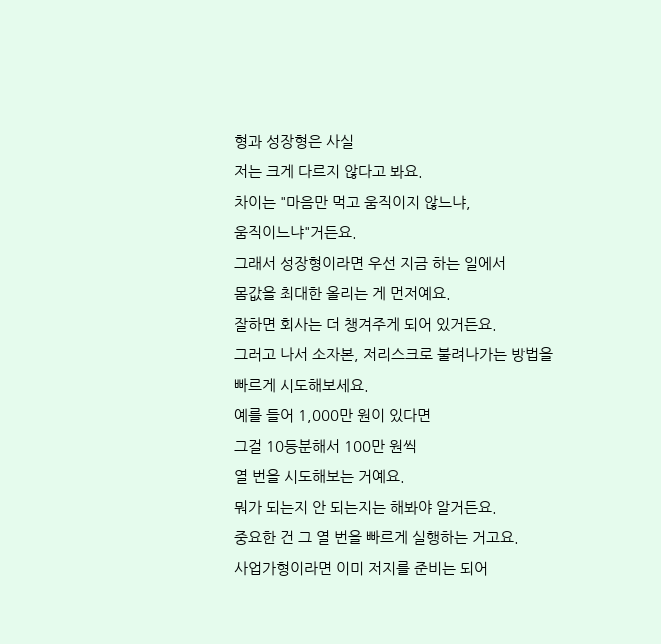형과 성장형은 사실
저는 크게 다르지 않다고 봐요.
차이는 "마음만 먹고 움직이지 않느냐,
움직이느냐"거든요.
그래서 성장형이라면 우선 지금 하는 일에서
몸값을 최대한 올리는 게 먼저예요.
잘하면 회사는 더 챙겨주게 되어 있거든요.
그러고 나서 소자본, 저리스크로 불려나가는 방법을
빠르게 시도해보세요.
예를 들어 1,000만 원이 있다면
그걸 10등분해서 100만 원씩
열 번을 시도해보는 거예요.
뭐가 되는지 안 되는지는 해봐야 알거든요.
중요한 건 그 열 번을 빠르게 실행하는 거고요.
사업가형이라면 이미 저지를 준비는 되어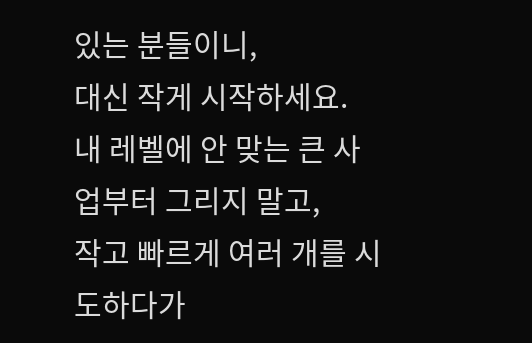있는 분들이니,
대신 작게 시작하세요.
내 레벨에 안 맞는 큰 사업부터 그리지 말고,
작고 빠르게 여러 개를 시도하다가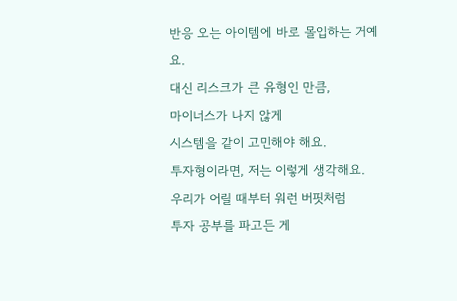반응 오는 아이템에 바로 몰입하는 거예요.
대신 리스크가 큰 유형인 만큼,
마이너스가 나지 않게
시스템을 같이 고민해야 해요.
투자형이라면, 저는 이렇게 생각해요.
우리가 어릴 때부터 워런 버핏처럼
투자 공부를 파고든 게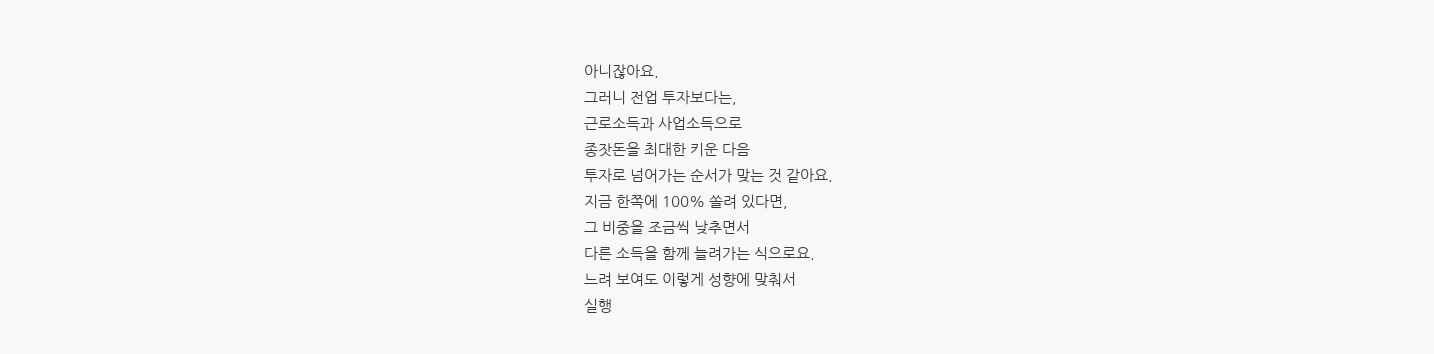아니잖아요.
그러니 전업 투자보다는,
근로소득과 사업소득으로
종잣돈을 최대한 키운 다음
투자로 넘어가는 순서가 맞는 것 같아요.
지금 한쪽에 100% 쏠려 있다면,
그 비중을 조금씩 낮추면서
다른 소득을 함께 늘려가는 식으로요.
느려 보여도 이렇게 성향에 맞춰서
실행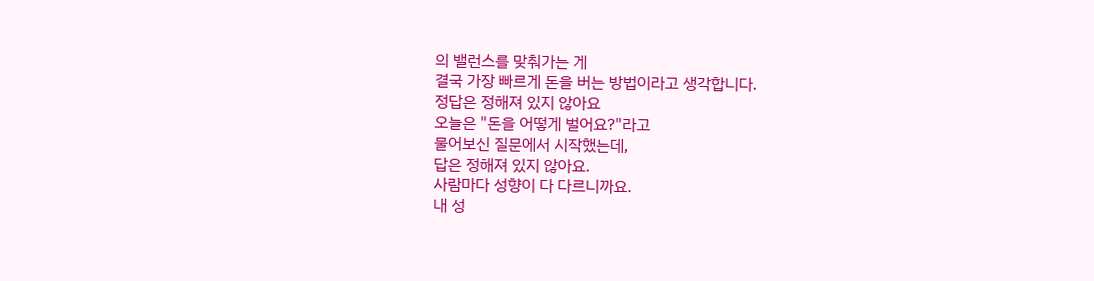의 밸런스를 맞춰가는 게
결국 가장 빠르게 돈을 버는 방법이라고 생각합니다.
정답은 정해져 있지 않아요
오늘은 "돈을 어떻게 벌어요?"라고
물어보신 질문에서 시작했는데,
답은 정해져 있지 않아요.
사람마다 성향이 다 다르니까요.
내 성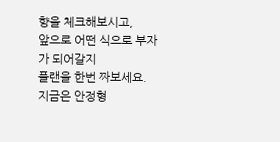향을 체크해보시고,
앞으로 어떤 식으로 부자가 되어갈지
플랜을 한번 짜보세요.
지금은 안정형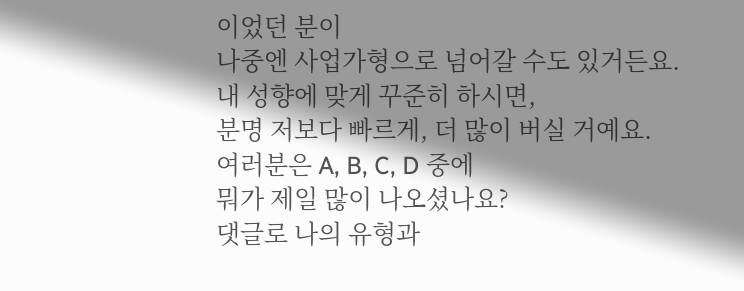이었던 분이
나중엔 사업가형으로 넘어갈 수도 있거든요.
내 성향에 맞게 꾸준히 하시면,
분명 저보다 빠르게, 더 많이 버실 거예요.
여러분은 A, B, C, D 중에
뭐가 제일 많이 나오셨나요?
댓글로 나의 유형과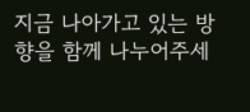지금 나아가고 있는 방향을 함께 나누어주세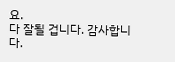요.
다 잘될 겁니다. 감사합니다.